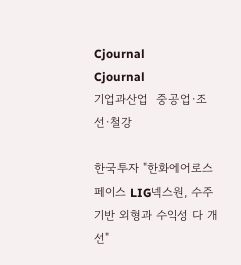Cjournal
Cjournal
기업과산업  중공업·조선·철강

한국투자 "한화에어로스페이스 LIG넥스원, 수주 기반 외형과 수익성 다 개선"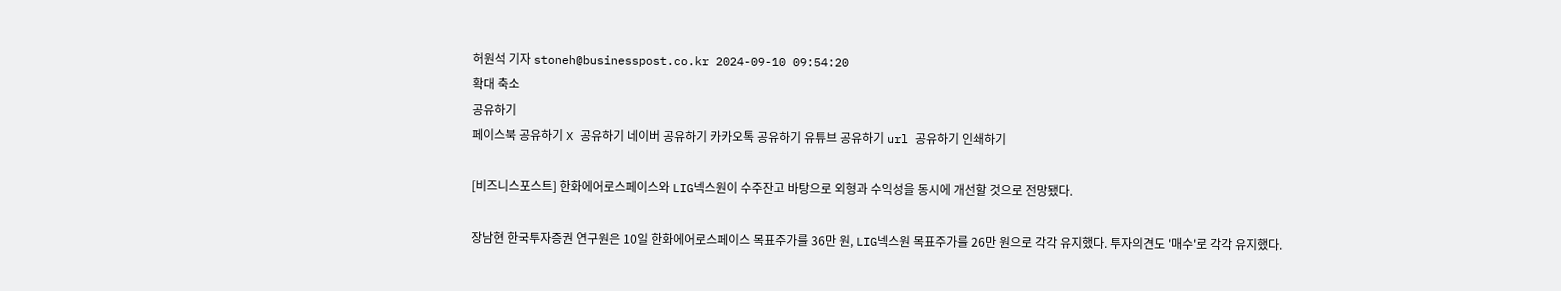허원석 기자 stoneh@businesspost.co.kr 2024-09-10 09:54:20
확대 축소
공유하기
페이스북 공유하기 X 공유하기 네이버 공유하기 카카오톡 공유하기 유튜브 공유하기 url 공유하기 인쇄하기

[비즈니스포스트] 한화에어로스페이스와 LIG넥스원이 수주잔고 바탕으로 외형과 수익성을 동시에 개선할 것으로 전망됐다.

장남현 한국투자증권 연구원은 10일 한화에어로스페이스 목표주가를 36만 원, LIG넥스원 목표주가를 26만 원으로 각각 유지했다. 투자의견도 '매수'로 각각 유지했다.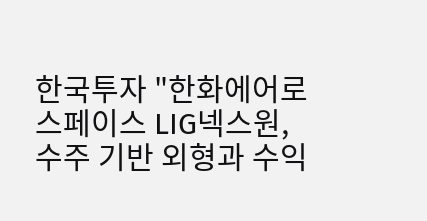한국투자 "한화에어로스페이스 LIG넥스원, 수주 기반 외형과 수익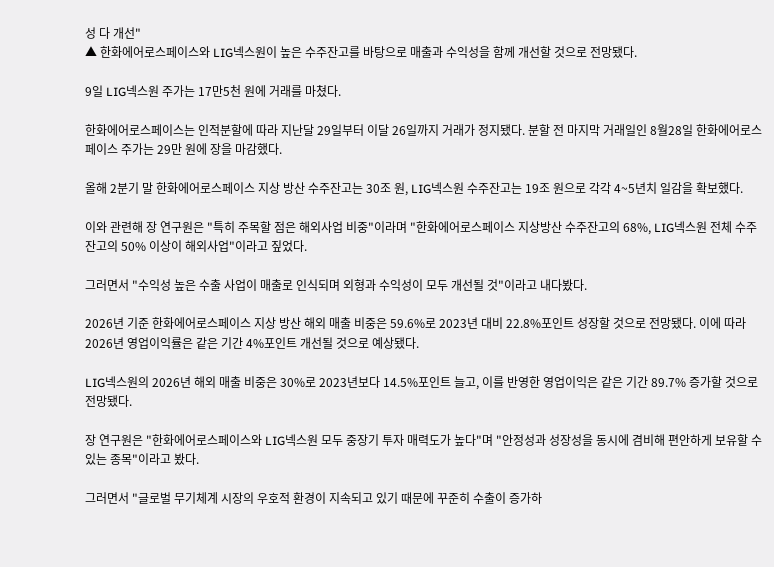성 다 개선"
▲ 한화에어로스페이스와 LIG넥스원이 높은 수주잔고를 바탕으로 매출과 수익성을 함께 개선할 것으로 전망됐다.

9일 LIG넥스원 주가는 17만5천 원에 거래를 마쳤다.

한화에어로스페이스는 인적분할에 따라 지난달 29일부터 이달 26일까지 거래가 정지됐다. 분할 전 마지막 거래일인 8월28일 한화에어로스페이스 주가는 29만 원에 장을 마감했다.

올해 2분기 말 한화에어로스페이스 지상 방산 수주잔고는 30조 원, LIG넥스원 수주잔고는 19조 원으로 각각 4~5년치 일감을 확보했다.

이와 관련해 장 연구원은 "특히 주목할 점은 해외사업 비중"이라며 "한화에어로스페이스 지상방산 수주잔고의 68%, LIG넥스원 전체 수주 잔고의 50% 이상이 해외사업"이라고 짚었다.

그러면서 "수익성 높은 수출 사업이 매출로 인식되며 외형과 수익성이 모두 개선될 것"이라고 내다봤다.

2026년 기준 한화에어로스페이스 지상 방산 해외 매출 비중은 59.6%로 2023년 대비 22.8%포인트 성장할 것으로 전망됐다. 이에 따라 2026년 영업이익률은 같은 기간 4%포인트 개선될 것으로 예상됐다.

LIG넥스원의 2026년 해외 매출 비중은 30%로 2023년보다 14.5%포인트 늘고, 이를 반영한 영업이익은 같은 기간 89.7% 증가할 것으로 전망됐다.

장 연구원은 "한화에어로스페이스와 LIG넥스원 모두 중장기 투자 매력도가 높다"며 "안정성과 성장성을 동시에 겸비해 편안하게 보유할 수 있는 종목"이라고 봤다.

그러면서 "글로벌 무기체계 시장의 우호적 환경이 지속되고 있기 때문에 꾸준히 수출이 증가하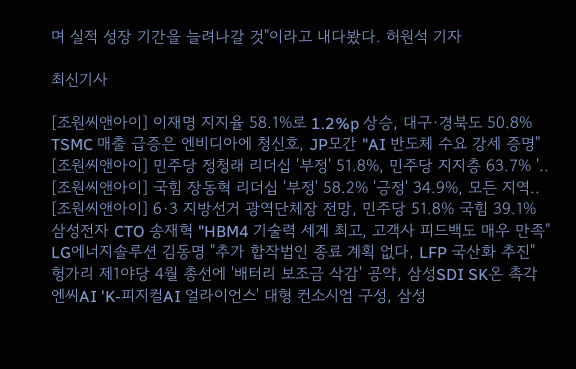며 실적 성장 기간을 늘려나갈 것"이라고 내다봤다. 허원석 기자

최신기사

[조원씨앤아이] 이재명 지지율 58.1%로 1.2%p 상승, 대구·경북도 50.8%
TSMC 매출 급증은 엔비디아에 청신호, JP모간 "AI 반도체 수요 강세 증명"
[조원씨앤아이] 민주당 정청래 리더십 '부정' 51.8%, 민주당 지지층 63.7% '..
[조원씨앤아이] 국힘 장동혁 리더십 '부정' 58.2% '긍정' 34.9%, 모든 지역..
[조원씨앤아이] 6·3 지방선거 광역단체장 전망, 민주당 51.8% 국힘 39.1%
삼성전자 CTO 송재혁 "HBM4 기술력 세계 최고, 고객사 피드백도 매우 만족"
LG에너지솔루션 김동명 "추가 합작법인 종료 계획 없다, LFP 국산화 추진"
헝가리 제1야당 4월 총선에 '배터리 보조금 삭감' 공약, 삼성SDI SK온 촉각
엔씨AI 'K-피지컬AI 얼라이언스' 대형 컨소시엄 구성, 삼성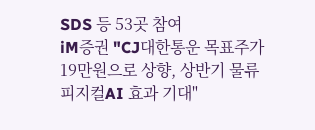SDS 등 53곳 참여
iM증권 "CJ대한통운 목표주가 19만원으로 상향, 상반기 물류 피지컬AI 효과 기대"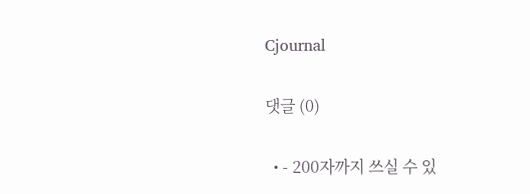Cjournal

댓글 (0)

  • - 200자까지 쓰실 수 있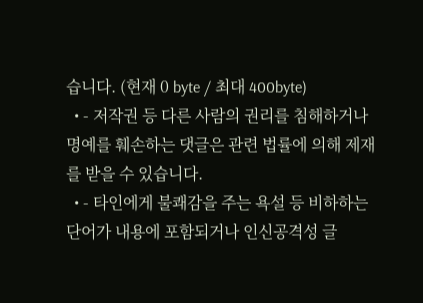습니다. (현재 0 byte / 최대 400byte)
  • - 저작권 등 다른 사람의 권리를 침해하거나 명예를 훼손하는 댓글은 관련 법률에 의해 제재를 받을 수 있습니다.
  • - 타인에게 불쾌감을 주는 욕설 등 비하하는 단어가 내용에 포함되거나 인신공격성 글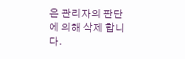은 관리자의 판단에 의해 삭제 합니다.